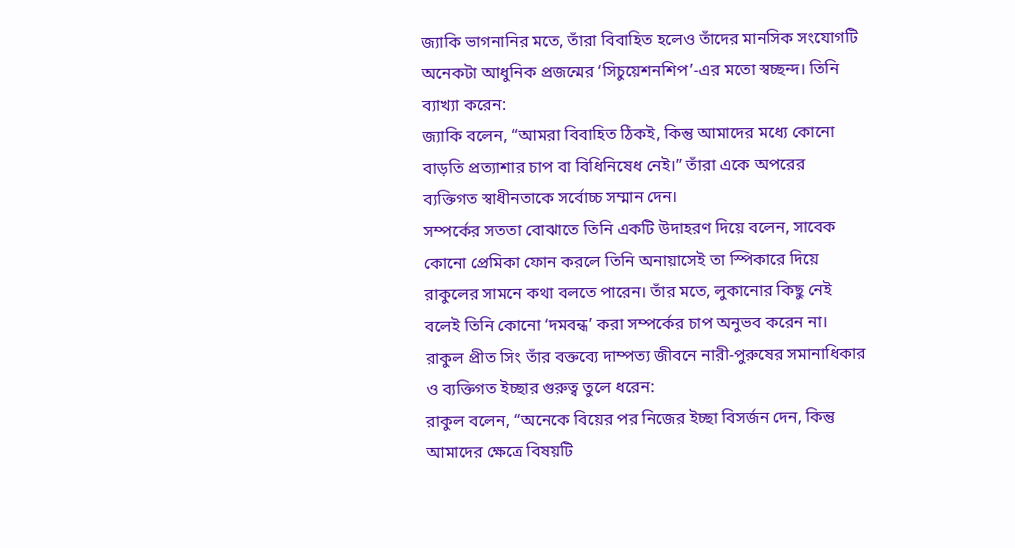জ্যাকি ভাগনানির মতে, তাঁরা বিবাহিত হলেও তাঁদের মানসিক সংযোগটি অনেকটা আধুনিক প্রজন্মের ‘সিচুয়েশনশিপ’-এর মতো স্বচ্ছন্দ। তিনি ব্যাখ্যা করেন:
জ্যাকি বলেন, “আমরা বিবাহিত ঠিকই, কিন্তু আমাদের মধ্যে কোনো বাড়তি প্রত্যাশার চাপ বা বিধিনিষেধ নেই।” তাঁরা একে অপরের ব্যক্তিগত স্বাধীনতাকে সর্বোচ্চ সম্মান দেন।
সম্পর্কের সততা বোঝাতে তিনি একটি উদাহরণ দিয়ে বলেন, সাবেক কোনো প্রেমিকা ফোন করলে তিনি অনায়াসেই তা স্পিকারে দিয়ে রাকুলের সামনে কথা বলতে পারেন। তাঁর মতে, লুকানোর কিছু নেই বলেই তিনি কোনো ‘দমবন্ধ’ করা সম্পর্কের চাপ অনুভব করেন না।
রাকুল প্রীত সিং তাঁর বক্তব্যে দাম্পত্য জীবনে নারী-পুরুষের সমানাধিকার ও ব্যক্তিগত ইচ্ছার গুরুত্ব তুলে ধরেন:
রাকুল বলেন, “অনেকে বিয়ের পর নিজের ইচ্ছা বিসর্জন দেন, কিন্তু আমাদের ক্ষেত্রে বিষয়টি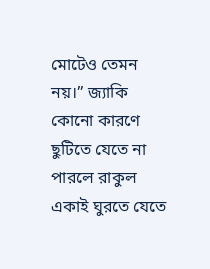মোটেও তেমন নয়।” জ্যাকি কোনো কারণে ছুটিতে যেতে না পারলে রাকুল একাই ঘুরতে যেতে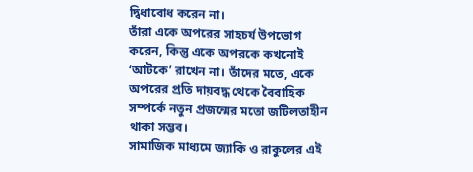দ্বিধাবোধ করেন না।
তাঁরা একে অপরের সাহচর্য উপভোগ করেন, কিন্তু একে অপরকে কখনোই ‘আটকে’ রাখেন না। তাঁদের মতে, একে অপরের প্রতি দায়বদ্ধ থেকে বৈবাহিক সম্পর্কে নতুন প্রজন্মের মতো জটিলতাহীন থাকা সম্ভব।
সামাজিক মাধ্যমে জ্যাকি ও রাকুলের এই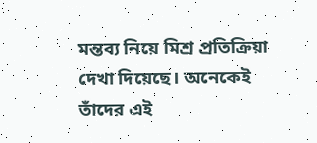মন্তব্য নিয়ে মিশ্র প্রতিক্রিয়া দেখা দিয়েছে। অনেকেই তাঁদের এই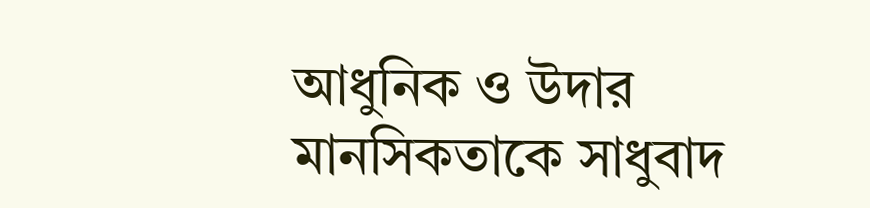আধুনিক ও উদার মানসিকতাকে সাধুবাদ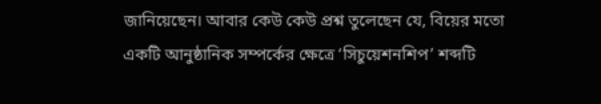জানিয়েছেন। আবার কেউ কেউ প্রশ্ন তুলেছেন যে, বিয়ের মতো একটি আনুষ্ঠানিক সম্পর্কের ক্ষেত্রে ‘সিচুয়েশনশিপ’ শব্দটি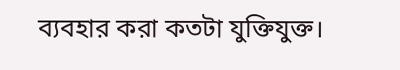ব্যবহার করা কতটা যুক্তিযুক্ত।